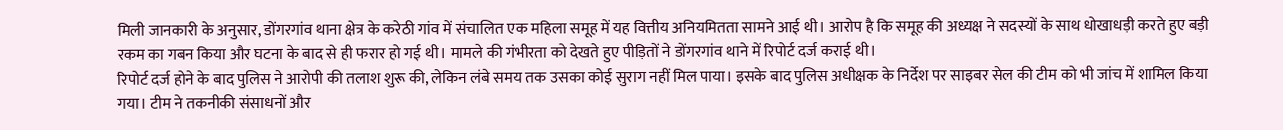मिली जानकारी के अनुसार, डोंगरगांव थाना क्षेत्र के करेठी गांव में संचालित एक महिला समूह में यह वित्तीय अनियमितता सामने आई थी। आरोप है कि समूह की अध्यक्ष ने सदस्यों के साथ धोखाधड़ी करते हुए बड़ी रकम का गबन किया और घटना के बाद से ही फरार हो गई थी। मामले की गंभीरता को देखते हुए पीड़ितों ने डोंगरगांव थाने में रिपोर्ट दर्ज कराई थी।
रिपोर्ट दर्ज होने के बाद पुलिस ने आरोपी की तलाश शुरू की, लेकिन लंबे समय तक उसका कोई सुराग नहीं मिल पाया। इसके बाद पुलिस अधीक्षक के निर्देश पर साइबर सेल की टीम को भी जांच में शामिल किया गया। टीम ने तकनीकी संसाधनों और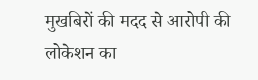मुखबिरों की मदद से आरोपी की लोकेशन का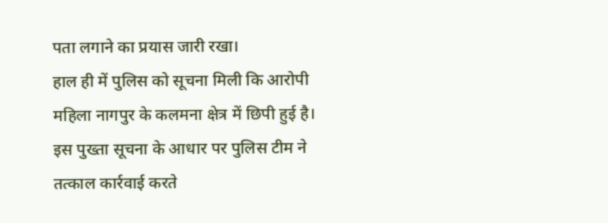पता लगाने का प्रयास जारी रखा।
हाल ही में पुलिस को सूचना मिली कि आरोपी महिला नागपुर के कलमना क्षेत्र में छिपी हुई है। इस पुख्ता सूचना के आधार पर पुलिस टीम ने तत्काल कार्रवाई करते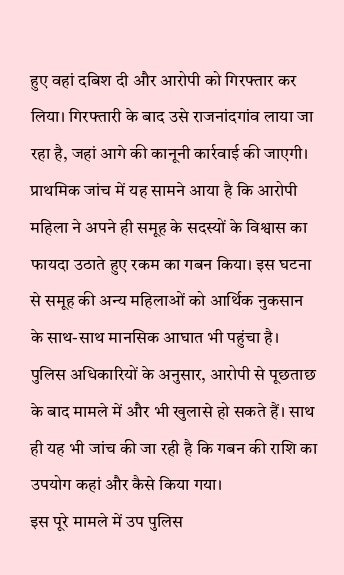हुए वहां दबिश दी और आरोपी को गिरफ्तार कर लिया। गिरफ्तारी के बाद उसे राजनांदगांव लाया जा रहा है, जहां आगे की कानूनी कार्रवाई की जाएगी।
प्राथमिक जांच में यह सामने आया है कि आरोपी महिला ने अपने ही समूह के सदस्यों के विश्वास का फायदा उठाते हुए रकम का गबन किया। इस घटना से समूह की अन्य महिलाओं को आर्थिक नुकसान के साथ-साथ मानसिक आघात भी पहुंचा है।
पुलिस अधिकारियों के अनुसार, आरोपी से पूछताछ के बाद मामले में और भी खुलासे हो सकते हैं। साथ ही यह भी जांच की जा रही है कि गबन की राशि का उपयोग कहां और कैसे किया गया।
इस पूरे मामले में उप पुलिस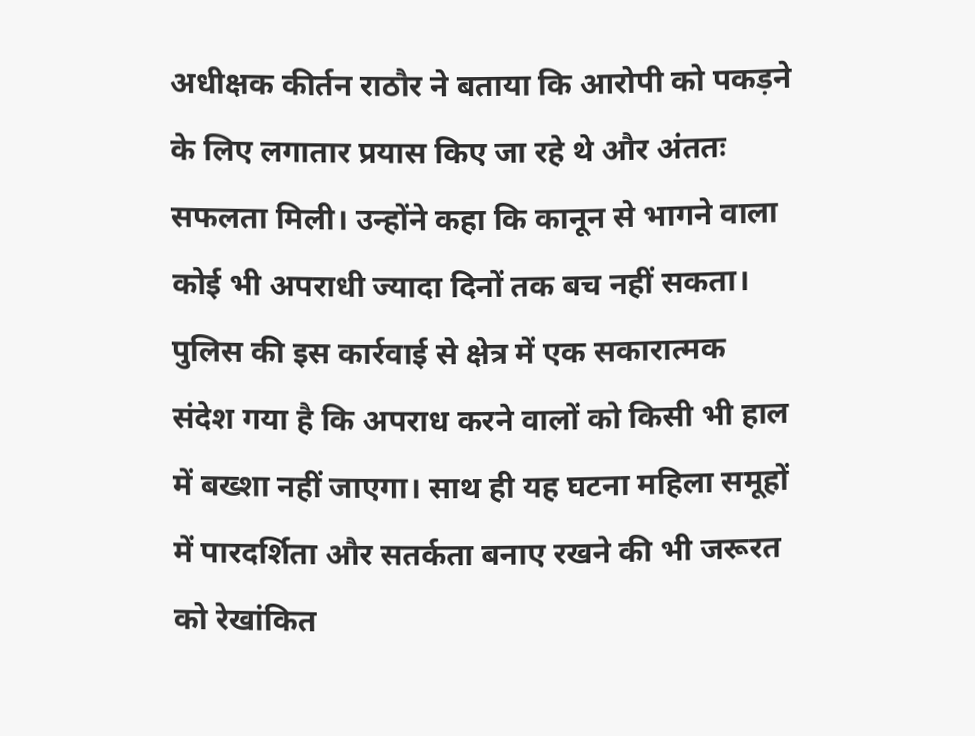अधीक्षक कीर्तन राठौर ने बताया कि आरोपी को पकड़ने के लिए लगातार प्रयास किए जा रहे थे और अंततः सफलता मिली। उन्होंने कहा कि कानून से भागने वाला कोई भी अपराधी ज्यादा दिनों तक बच नहीं सकता।
पुलिस की इस कार्रवाई से क्षेत्र में एक सकारात्मक संदेश गया है कि अपराध करने वालों को किसी भी हाल में बख्शा नहीं जाएगा। साथ ही यह घटना महिला समूहों में पारदर्शिता और सतर्कता बनाए रखने की भी जरूरत को रेखांकित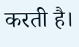करती है।